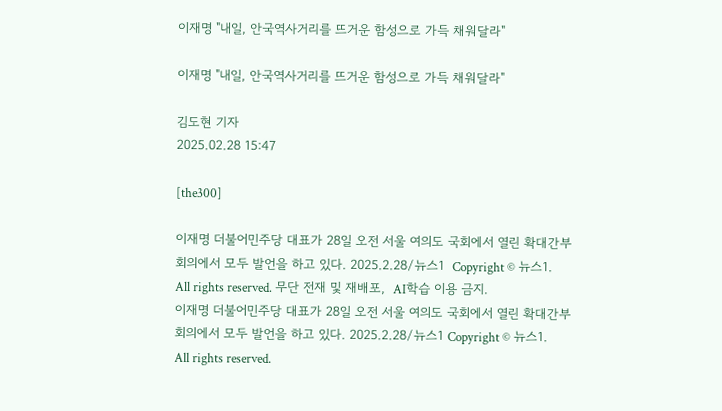이재명 "내일, 안국역사거리를 뜨거운 함성으로 가득 채워달라"

이재명 "내일, 안국역사거리를 뜨거운 함성으로 가득 채워달라"

김도현 기자
2025.02.28 15:47

[the300]

이재명 더불어민주당 대표가 28일 오전 서울 여의도 국회에서 열린 확대간부회의에서 모두 발언을 하고 있다. 2025.2.28/뉴스1  Copyright © 뉴스1. All rights reserved. 무단 전재 및 재배포,  AI학습 이용 금지.
이재명 더불어민주당 대표가 28일 오전 서울 여의도 국회에서 열린 확대간부회의에서 모두 발언을 하고 있다. 2025.2.28/뉴스1 Copyright © 뉴스1. All rights reserved.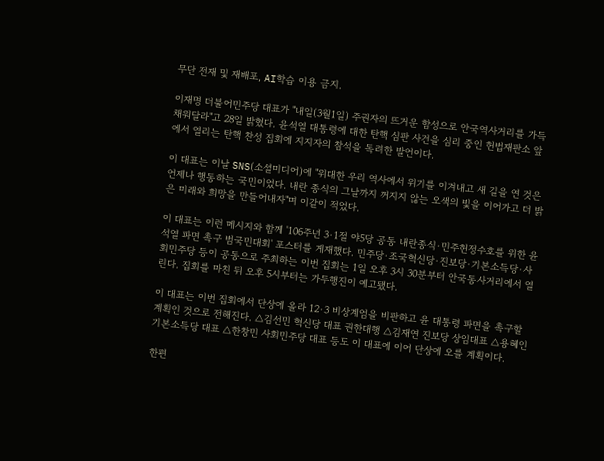무단 전재 및 재배포, AI학습 이용 금지.

이재명 더불어민주당 대표가 "내일(3월1일) 주권자의 뜨거운 함성으로 안국역사거리를 가득 채워달라"고 28일 밝혔다. 윤석열 대통령에 대한 탄핵 심판 사건을 심리 중인 헌법재판소 앞에서 열리는 탄핵 찬성 집회에 지지자의 참석을 독려한 발언이다.

이 대표는 이날 SNS(소셜미디어)에 "위대한 우리 역사에서 위기를 이겨내고 새 길을 연 것은 언제나 행동하는 국민이었다. 내란 종식의 그날까지 꺼지지 않는 오색의 빛을 이어가고 더 밝은 미래와 희망을 만들어내자"며 이같이 적었다.

이 대표는 이런 메시지와 함께 '106주년 3·1절 야5당 공동 내란종식·민주헌정수호를 위한 윤석열 파면 촉구 범국민대회' 포스터를 게재했다. 민주당·조국혁신당·진보당·기본소득당·사회민주당 등이 공동으로 주최하는 이번 집회는 1일 오후 3시 30분부터 안국동사거리에서 열린다. 집회를 마친 뒤 오후 5시부터는 가두행진이 예고됐다.

이 대표는 이번 집회에서 단상에 올라 12·3 비상계엄을 비판하고 윤 대통령 파면을 촉구할 계획인 것으로 전해진다. △김선민 혁신당 대표 권한대행 △김재연 진보당 상임대표 △용혜인 기본소득당 대표 △한창민 사회민주당 대표 등도 이 대표에 이어 단상에 오를 계획이다.

한편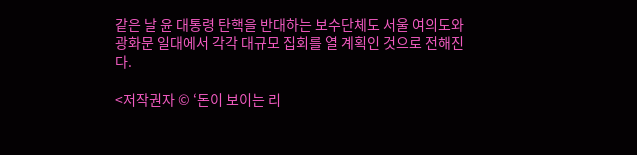같은 날 윤 대통령 탄핵을 반대하는 보수단체도 서울 여의도와 광화문 일대에서 각각 대규모 집회를 열 계획인 것으로 전해진다.

<저작권자 © ‘돈이 보이는 리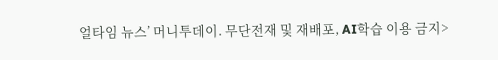얼타임 뉴스’ 머니투데이. 무단전재 및 재배포, AI학습 이용 금지>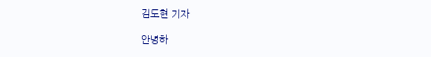김도현 기자

안녕하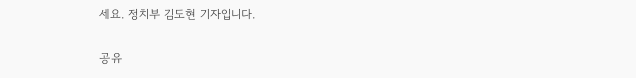세요. 정치부 김도현 기자입니다.

공유